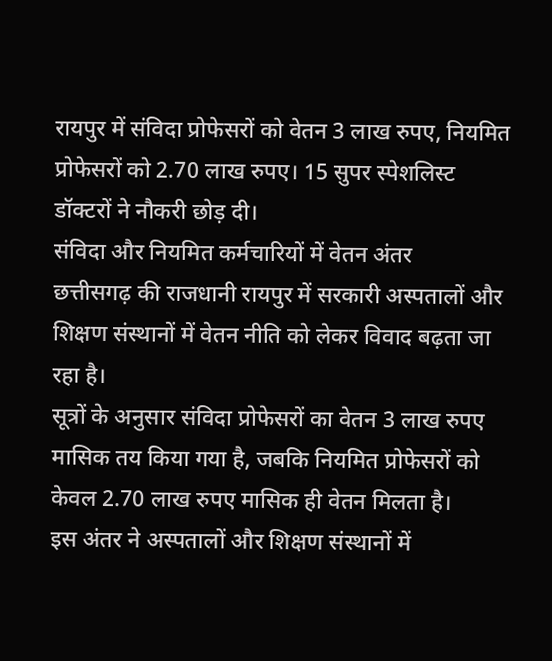रायपुर में संविदा प्रोफेसरों को वेतन 3 लाख रुपए, नियमित प्रोफेसरों को 2.70 लाख रुपए। 15 सुपर स्पेशलिस्ट डॉक्टरों ने नौकरी छोड़ दी।
संविदा और नियमित कर्मचारियों में वेतन अंतर
छत्तीसगढ़ की राजधानी रायपुर में सरकारी अस्पतालों और शिक्षण संस्थानों में वेतन नीति को लेकर विवाद बढ़ता जा रहा है।
सूत्रों के अनुसार संविदा प्रोफेसरों का वेतन 3 लाख रुपए मासिक तय किया गया है, जबकि नियमित प्रोफेसरों को केवल 2.70 लाख रुपए मासिक ही वेतन मिलता है।
इस अंतर ने अस्पतालों और शिक्षण संस्थानों में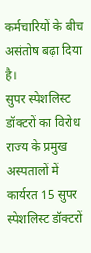कर्मचारियों के बीच असंतोष बढ़ा दिया है।
सुपर स्पेशलिस्ट डॉक्टरों का विरोध
राज्य के प्रमुख अस्पतालों में कार्यरत 15 सुपर स्पेशलिस्ट डॉक्टरों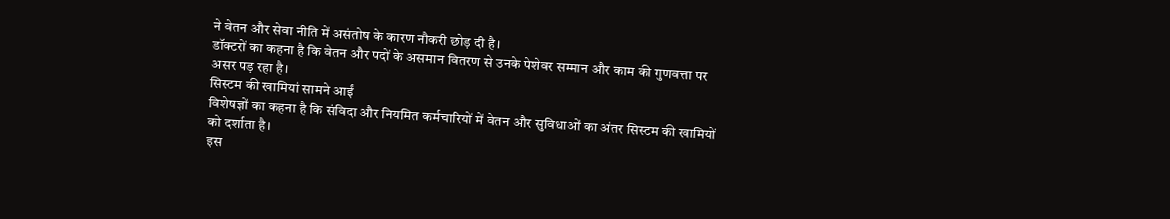ने वेतन और सेवा नीति में असंतोष के कारण नौकरी छोड़ दी है।
डॉक्टरों का कहना है कि वेतन और पदों के असमान वितरण से उनके पेशेवर सम्मान और काम की गुणवत्ता पर असर पड़ रहा है।
सिस्टम की खामियां सामने आईं
विशेषज्ञों का कहना है कि संविदा और नियमित कर्मचारियों में वेतन और सुविधाओं का अंतर सिस्टम की खामियों को दर्शाता है।
इस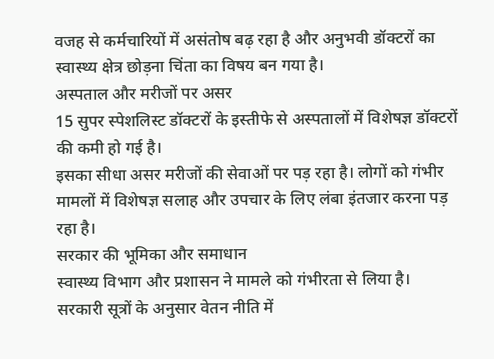वजह से कर्मचारियों में असंतोष बढ़ रहा है और अनुभवी डॉक्टरों का स्वास्थ्य क्षेत्र छोड़ना चिंता का विषय बन गया है।
अस्पताल और मरीजों पर असर
15 सुपर स्पेशलिस्ट डॉक्टरों के इस्तीफे से अस्पतालों में विशेषज्ञ डॉक्टरों की कमी हो गई है।
इसका सीधा असर मरीजों की सेवाओं पर पड़ रहा है। लोगों को गंभीर मामलों में विशेषज्ञ सलाह और उपचार के लिए लंबा इंतजार करना पड़ रहा है।
सरकार की भूमिका और समाधान
स्वास्थ्य विभाग और प्रशासन ने मामले को गंभीरता से लिया है।
सरकारी सूत्रों के अनुसार वेतन नीति में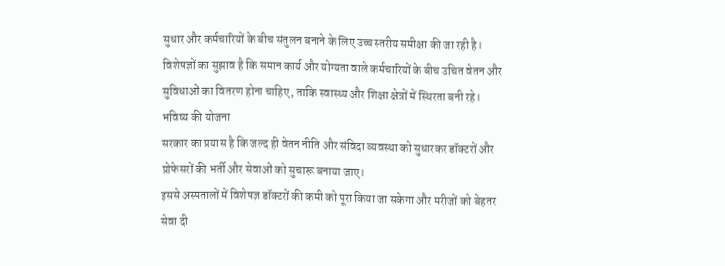सुधार और कर्मचारियों के बीच संतुलन बनाने के लिए उच्च स्तरीय समीक्षा की जा रही है।
विशेषज्ञों का सुझाव है कि समान कार्य और योग्यता वाले कर्मचारियों के बीच उचित वेतन और सुविधाओं का वितरण होना चाहिए, ताकि स्वास्थ्य और शिक्षा क्षेत्रों में स्थिरता बनी रहे।
भविष्य की योजना
सरकार का प्रयास है कि जल्द ही वेतन नीति और संविदा व्यवस्था को सुधारकर डॉक्टरों और प्रोफेसरों की भर्ती और सेवाओं को सुचारू बनाया जाए।
इससे अस्पतालों में विशेषज्ञ डॉक्टरों की कमी को पूरा किया जा सकेगा और मरीजों को बेहतर सेवा दी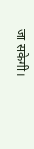जा सकेगी।